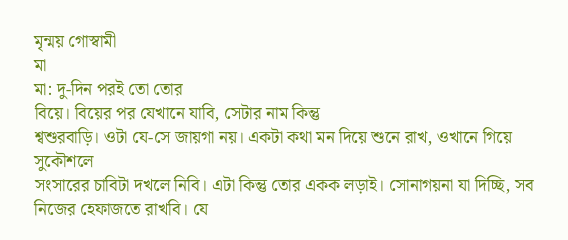মৃন্ময় গোস্বামী
মা
মা: দু-দিন পরই তো তোর
বিয়ে। বিয়ের পর যেখানে যাবি, সেটার নাম কিন্তু
শ্বশুরবাড়ি। ওটা যে-সে জায়গা নয়। একটা কথা মন দিয়ে শুনে রাখ, ওখানে গিয়ে সুকৌশলে
সংসারের চাবিটা দখলে নিবি। এটা কিন্তু তোর একক লড়াই। সোনাগয়না যা দিচ্ছি, সব
নিজের হেফাজতে রাখবি। যে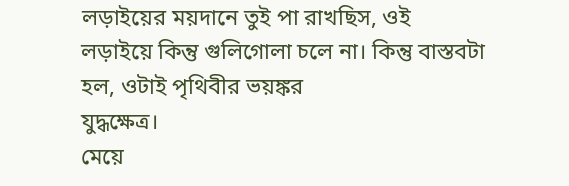লড়াইয়ের ময়দানে তুই পা রাখছিস, ওই
লড়াইয়ে কিন্তু গুলিগোলা চলে না। কিন্তু বাস্তবটা হল, ওটাই পৃথিবীর ভয়ঙ্কর
যুদ্ধক্ষেত্র।
মেয়ে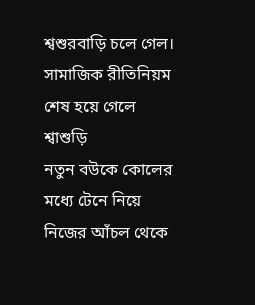শ্বশুরবাড়ি চলে গেল। সামাজিক রীতিনিয়ম শেষ হয়ে গেলে শ্বাশুড়ি
নতুন বউকে কোলের মধ্যে টেনে নিয়ে নিজের আঁচল থেকে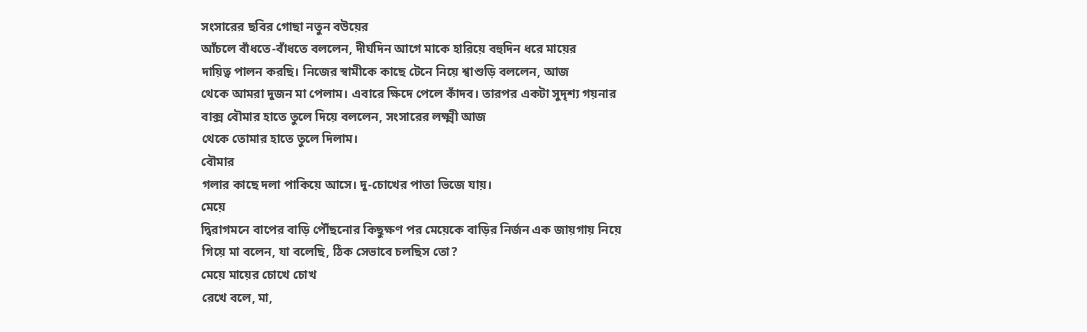সংসারের ছবির গোছা নতুন বউয়ের
আঁচলে বাঁধতে-বাঁধতে বললেন, দীর্ঘদিন আগে মাকে হারিয়ে বহুদিন ধরে মায়ের
দায়িত্ব পালন করছি। নিজের স্বামীকে কাছে টেনে নিয়ে শ্বাশুড়ি বললেন, আজ
থেকে আমরা দুজন মা পেলাম। এবারে ক্ষিদে পেলে কাঁদব। তারপর একটা সুদৃশ্য গয়নার
বাক্স বৌমার হাতে তুলে দিয়ে বললেন, সংসারের লক্ষ্মী আজ
থেকে তোমার হাতে তুলে দিলাম।
বৌমার
গলার কাছে দলা পাকিয়ে আসে। দু-চোখের পাতা ভিজে যায়।
মেয়ে
দ্বিরাগমনে বাপের বাড়ি পৌঁছনোর কিছুক্ষণ পর মেয়েকে বাড়ির নির্জন এক জায়গায় নিয়ে
গিয়ে মা বলেন, যা বলেছি, ঠিক সেভাবে চলছিস তো?
মেয়ে মায়ের চোখে চোখ
রেখে বলে, মা,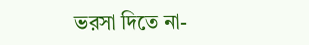ভরসা দিতে না-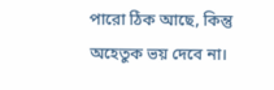পারো ঠিক আছে, কিন্তু
অহেতুক ভয় দেবে না।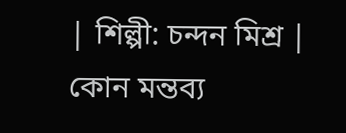| শিল্পী: চন্দন মিশ্র |
কোন মন্তব্য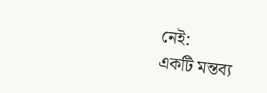নেই:
একটি মন্তব্য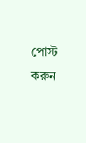পোস্ট করুন